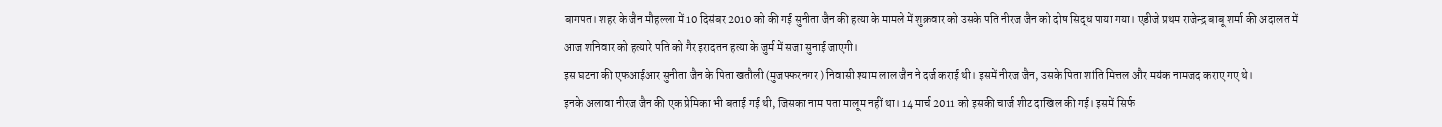बागपत। शहर के जैन मौहल्ला में 10 दिसंबर 2010 को की गई सुनीता जैन की हत्या के मामले में शुक्रवार को उसके पति नीरज जैन को दोष सिद्ध पाया गया। एडीजे प्रथम राजेन्द्र बाबू शर्मा की अदालत में आज शनिवार को हत्यारे पति को गैर इरादतन हत्या के जुर्म में सजा सुनाई जाएगी।
इस घटना की एफआईआर सुनीता जैन के पिता खतौली (मुजफ्फरनगर ) निवासी श्याम लाल जैन ने दर्ज कराई थी। इसमें नीरज जैन, उसके पिता शांति मित्तल और मयंक नामजद कराए गए थे।
इनके अलावा नीरज जैन की एक प्रेमिका भी बताई गई थी, जिसका नाम पता मालूम नहीं था। 14 मार्च 2011 को इसकी चार्ज शीट दाखिल की गई। इसमें सिर्फ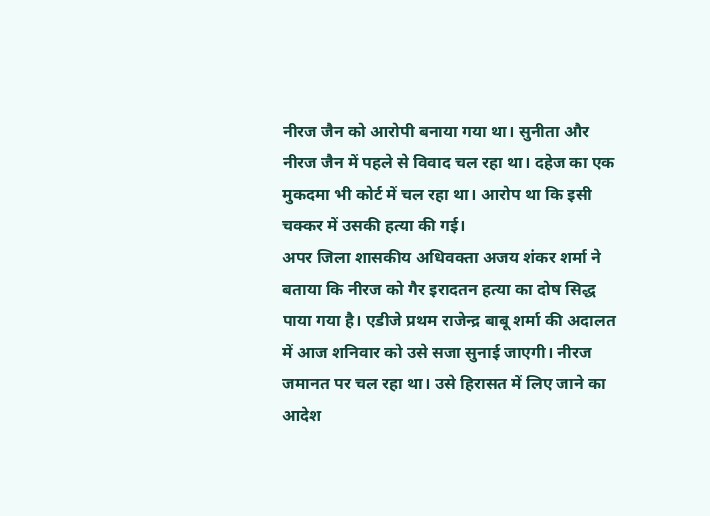नीरज जैन को आरोपी बनाया गया था। सुनीता और नीरज जैन में पहले से विवाद चल रहा था। दहेज का एक मुकदमा भी कोर्ट में चल रहा था। आरोप था कि इसी चक्कर में उसकी हत्या की गई।
अपर जिला शासकीय अधिवक्ता अजय शंकर शर्मा ने बताया कि नीरज को गैर इरादतन हत्या का दोष सिद्ध पाया गया है। एडीजे प्रथम राजेन्द्र बाबू शर्मा की अदालत में आज शनिवार को उसे सजा सुनाई जाएगी। नीरज जमानत पर चल रहा था। उसे हिरासत में लिए जाने का आदेश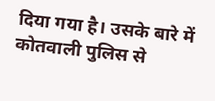दिया गया है। उसके बारे में कोतवाली पुलिस से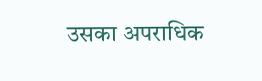उसका अपराधिक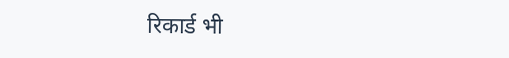रिकार्ड भी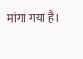मांगा गया है।